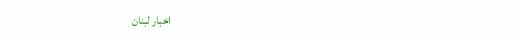اخبار لبنان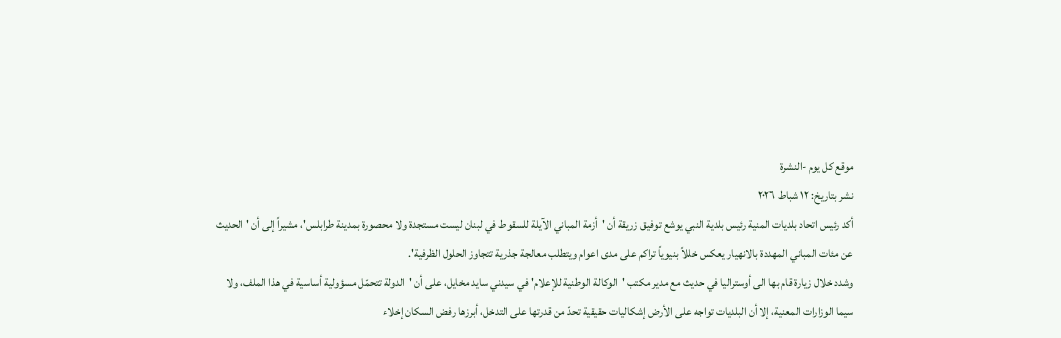موقع كل يوم -النشرة
نشر بتاريخ: ١٢ شباط ٢٠٢٦
أكد رئيس اتحاد بلديات المنية رئيس بلدية النبي يوشع توفيق زريقة أن 'أزمة المباني الآيلة للسقوط في لبنان ليست مستجدة ولا محصورة بمدينة طرابلس'، مشيراً إلى أن 'الحديث عن مئات المباني المهددة بالانهيار يعكس خللاً بنيوياً تراكم على مدى اعوام ويتطلب معالجة جذرية تتجاوز الحلول الظرفية'.
وشدد خلال زيارة قام بها الى أوستراليا في حديث مع مدير مكتب 'الوكالة الوطنية للإعلام' في سيدني سايد مخايل، على أن 'الدولة تتحمّل مسؤولية أساسية في هذا الملف، ولا سيما الوزارات المعنية، إلا أن البلديات تواجه على الأرض إشكاليات حقيقية تحدّ من قدرتها على التدخل، أبرزها رفض السكان إخلاء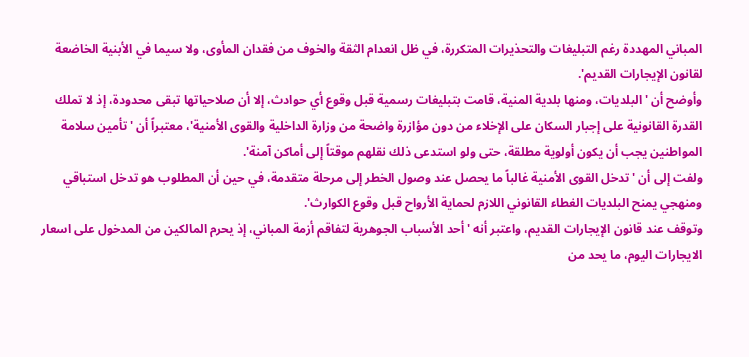المباني المهددة رغم التبليغات والتحذيرات المتكررة، في ظل انعدام الثقة والخوف من فقدان المأوى، ولا سيما في الأبنية الخاضعة لقانون الإيجارات القديم'.
وأوضح أن 'البلديات، ومنها بلدية المنية، قامت بتبليغات رسمية قبل وقوع أي حوادث، إلا أن صلاحياتها تبقى محدودة، إذ لا تملك القدرة القانونية على إجبار السكان على الإخلاء من دون مؤازرة واضحة من وزارة الداخلية والقوى الأمنية'، معتبراً أن 'تأمين سلامة المواطنين يجب أن يكون أولوية مطلقة، حتى ولو استدعى ذلك نقلهم موقتاً إلى أماكن آمنة'.
ولفت إلى أن 'تدخل القوى الأمنية غالباً ما يحصل عند وصول الخطر إلى مرحلة متقدمة، في حين أن المطلوب هو تدخل استباقي ومنهجي يمنح البلديات الغطاء القانوني اللازم لحماية الأرواح قبل وقوع الكوارث'.
وتوقف عند قانون الإيجارات القديم، واعتبر أنه 'أحد الأسباب الجوهرية لتفاقم أزمة المباني، إذ يحرم المالكين من المدخول على اسعار الايجارات اليوم، ما يحد من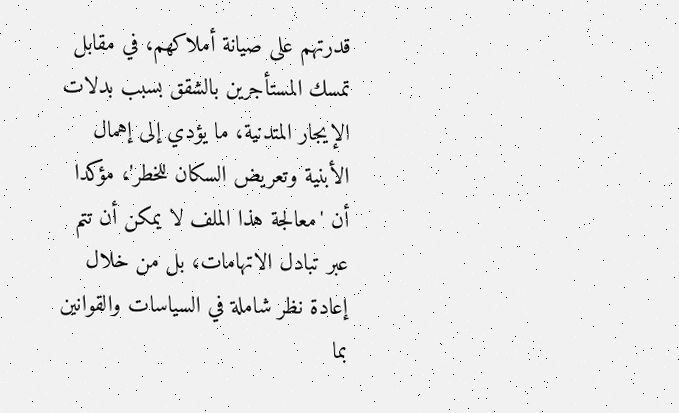قدرتهم على صيانة أملاكهم، في مقابل تمسك المستأجرين بالشقق بسبب بدلات الإيجار المتدنية، ما يؤدي إلى إهمال الأبنية وتعريض السكان للخطر'، مؤكدا أن 'معالجة هذا الملف لا يمكن أن تتم عبر تبادل الاتهامات، بل من خلال إعادة نظر شاملة في السياسات والقوانين بما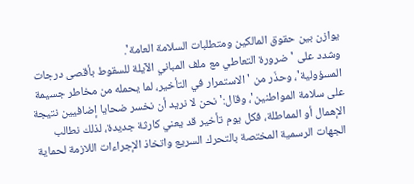يوازن بين حقوق المالكين ومتطلبات السلامة العامة'.
وشدد على 'ضرورة التعاطي مع ملف المباني الآيلة للسقوط بأقصى درجات المسؤولية'، وحذّر من 'الاستمرار في التأخير، لما يحمله من مخاطر جسيمة على سلامة المواطنين'، وقال:'نحن لا نريد أن نخسر ضحايا إضافيين نتيجة الإهمال أو المماطلة، فكل يوم تأخير قد يعني كارثة جديدة، لذلك نطالب الجهات الرسمية المختصة بالتحرك السريع واتخاذ الإجراءات اللازمة لحماية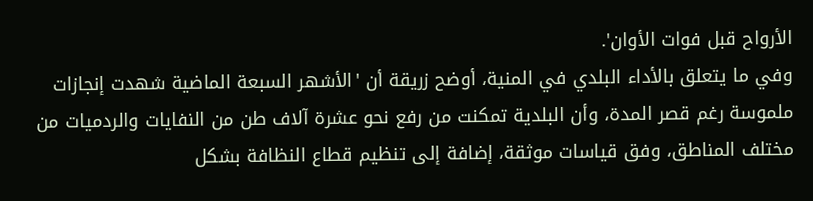الأرواح قبل فوات الأوان'.
وفي ما يتعلق بالأداء البلدي في المنية، أوضح زريقة أن 'الأشهر السبعة الماضية شهدت إنجازات ملموسة رغم قصر المدة، وأن البلدية تمكنت من رفع نحو عشرة آلاف طن من النفايات والردميات من مختلف المناطق، وفق قياسات موثقة، إضافة إلى تنظيم قطاع النظافة بشكل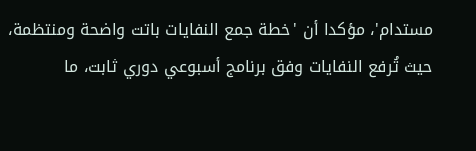مستدام'، مؤكدا أن 'خطة جمع النفايات باتت واضحة ومنتظمة، حيث تُرفع النفايات وفق برنامج أسبوعي دوري ثابت، ما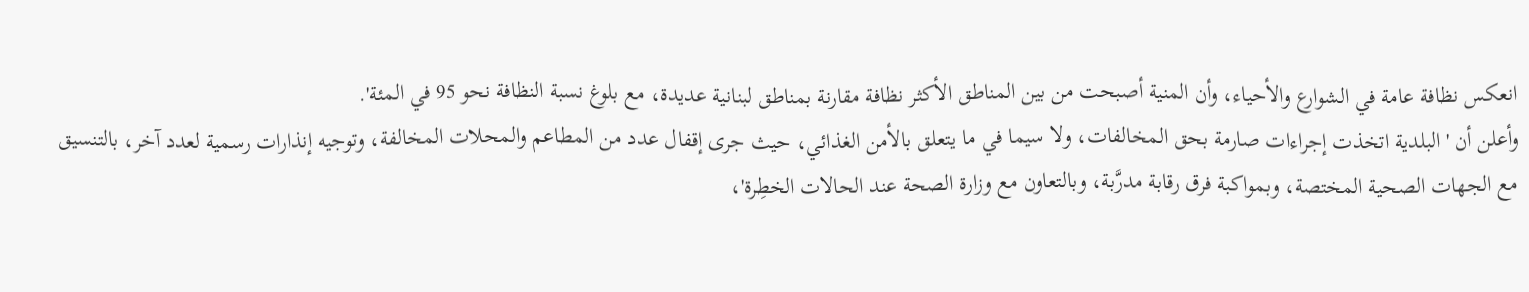انعكس نظافة عامة في الشوارع والأحياء، وأن المنية أصبحت من بين المناطق الأكثر نظافة مقارنة بمناطق لبنانية عديدة، مع بلوغ نسبة النظافة نحو 95 في المئة'.
وأعلن أن 'البلدية اتخذت إجراءات صارمة بحق المخالفات، ولا سيما في ما يتعلق بالأمن الغذائي، حيث جرى إقفال عدد من المطاعم والمحلات المخالفة، وتوجيه إنذارات رسمية لعدد آخر، بالتنسيق مع الجهات الصحية المختصة، وبمواكبة فرق رقابة مدرَّبة، وبالتعاون مع وزارة الصحة عند الحالات الخطِرة'،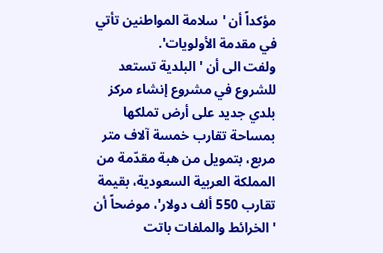مؤكداً أن 'سلامة المواطنين تأتي في مقدمة الأولويات'.
ولفت الى أن 'البلدية تستعد للشروع في مشروع إنشاء مركز بلدي جديد على أرض تملكها بمساحة تقارب خمسة آلاف متر مربع، بتمويل من هبة مقدّمة من المملكة العربية السعودية، بقيمة تقارب 550 ألف دولار'، موضحاً أن 'الخرائط والملفات باتت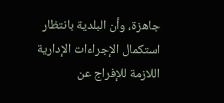جاهزة، وأن البلدية بانتظار استكمال الإجراءات الإدارية اللازمة للإفراج عن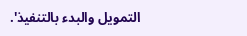التمويل والبدء بالتنفيذ'.